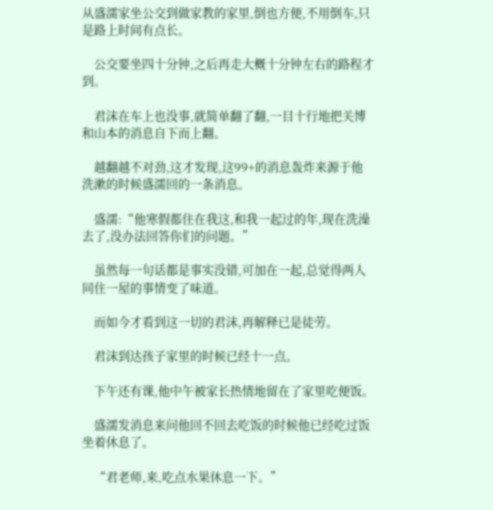从盛濡家坐公交到做家教的家里,倒也方便,不用倒车,只是路上时间有点长。

    公交要坐四十分钟,之后再走大概十分钟左右的路程才到。

    君沫在车上也没事,就简单翻了翻,一目十行地把关博和山本的消息自下而上翻。

    越翻越不对劲,这才发现,这99+的消息轰炸来源于他洗漱的时候盛濡回的一条消息。

    盛濡:“他寒假都住在我这,和我一起过的年,现在洗澡去了,没办法回答你们的问题。”

    虽然每一句话都是事实没错,可加在一起,总觉得两人同住一屋的事情变了味道。

    而如今才看到这一切的君沫,再解释已是徒劳。

    君沫到达孩子家里的时候已经十一点。

    下午还有课,他中午被家长热情地留在了家里吃便饭。

    盛濡发消息来问他回不回去吃饭的时候他已经吃过饭坐着休息了。

    “君老师,来,吃点水果休息一下。”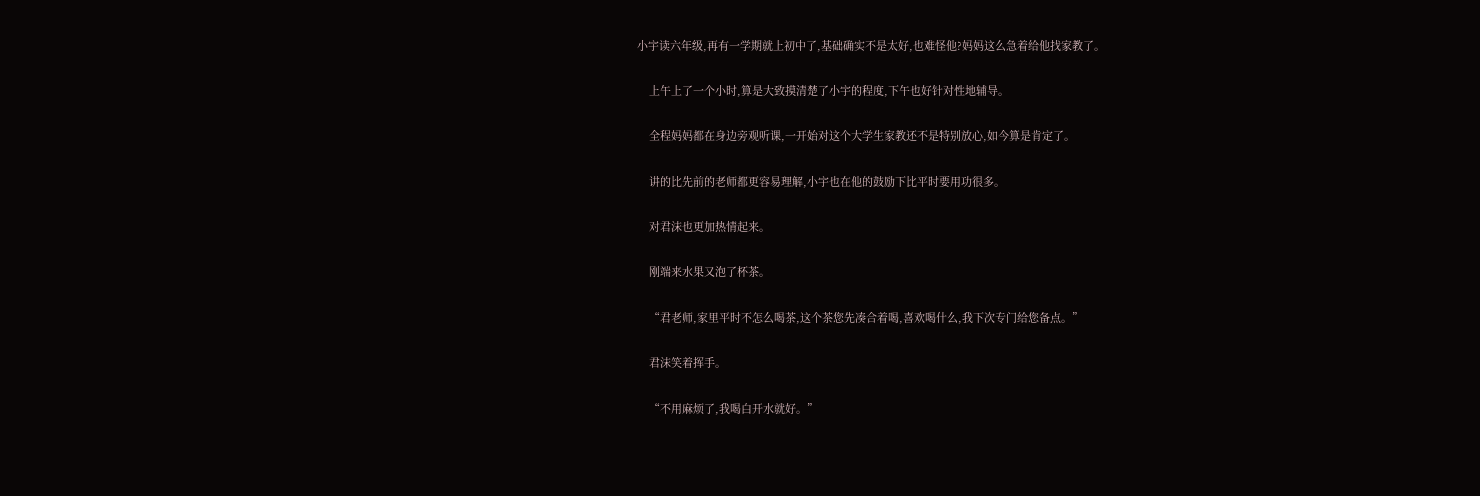小宇读六年级,再有一学期就上初中了,基础确实不是太好,也难怪他?妈妈这么急着给他找家教了。

    上午上了一个小时,算是大致摸清楚了小宇的程度,下午也好针对性地辅导。

    全程妈妈都在身边旁观听课,一开始对这个大学生家教还不是特别放心,如今算是肯定了。

    讲的比先前的老师都更容易理解,小宇也在他的鼓励下比平时要用功很多。

    对君沫也更加热情起来。

    刚端来水果又泡了杯茶。

    “君老师,家里平时不怎么喝茶,这个茶您先凑合着喝,喜欢喝什么,我下次专门给您备点。”

    君沫笑着挥手。

    “不用麻烦了,我喝白开水就好。”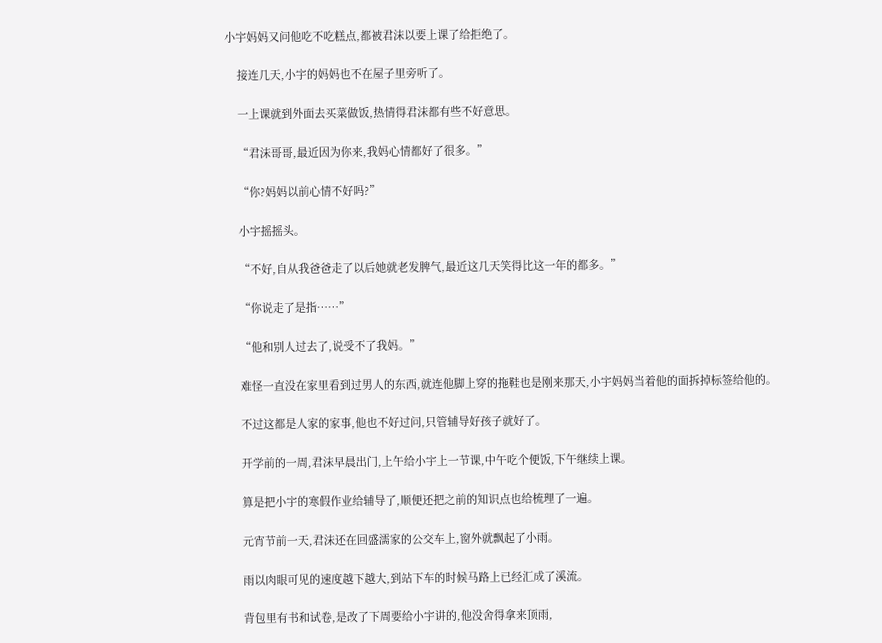小宇妈妈又问他吃不吃糕点,都被君沫以要上课了给拒绝了。

    接连几天,小宇的妈妈也不在屋子里旁听了。

    一上课就到外面去买菜做饭,热情得君沫都有些不好意思。

    “君沫哥哥,最近因为你来,我妈心情都好了很多。”

    “你?妈妈以前心情不好吗?”

    小宇摇摇头。

    “不好,自从我爸爸走了以后她就老发脾气,最近这几天笑得比这一年的都多。”

    “你说走了是指……”

    “他和别人过去了,说受不了我妈。”

    难怪一直没在家里看到过男人的东西,就连他脚上穿的拖鞋也是刚来那天,小宇妈妈当着他的面拆掉标签给他的。

    不过这都是人家的家事,他也不好过问,只管辅导好孩子就好了。

    开学前的一周,君沫早晨出门,上午给小宇上一节课,中午吃个便饭,下午继续上课。

    算是把小宇的寒假作业给辅导了,顺便还把之前的知识点也给梳理了一遍。

    元宵节前一天,君沫还在回盛濡家的公交车上,窗外就飘起了小雨。

    雨以肉眼可见的速度越下越大,到站下车的时候马路上已经汇成了溪流。

    背包里有书和试卷,是改了下周要给小宇讲的,他没舍得拿来顶雨,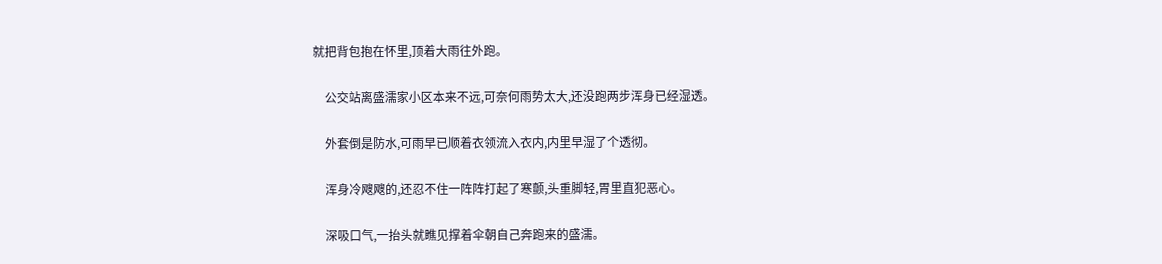就把背包抱在怀里,顶着大雨往外跑。

    公交站离盛濡家小区本来不远,可奈何雨势太大,还没跑两步浑身已经湿透。

    外套倒是防水,可雨早已顺着衣领流入衣内,内里早湿了个透彻。

    浑身冷飕飕的,还忍不住一阵阵打起了寒颤,头重脚轻,胃里直犯恶心。

    深吸口气,一抬头就瞧见撑着伞朝自己奔跑来的盛濡。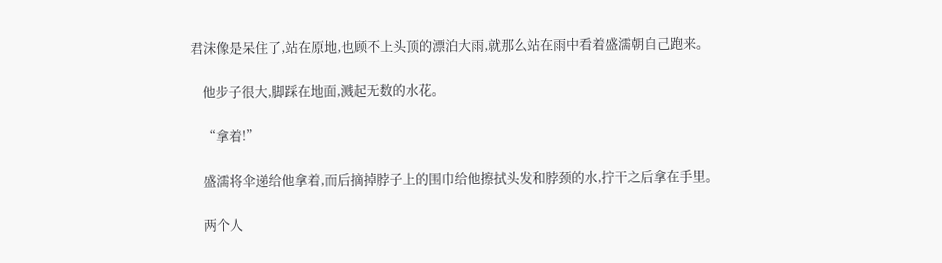君沫像是呆住了,站在原地,也顾不上头顶的漂泊大雨,就那么站在雨中看着盛濡朝自己跑来。

    他步子很大,脚踩在地面,溅起无数的水花。

    “拿着!”

    盛濡将伞递给他拿着,而后摘掉脖子上的围巾给他擦拭头发和脖颈的水,拧干之后拿在手里。

    两个人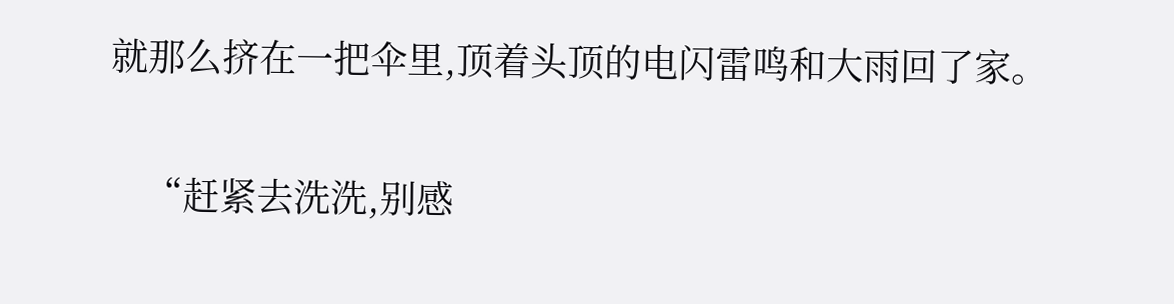就那么挤在一把伞里,顶着头顶的电闪雷鸣和大雨回了家。

    “赶紧去洗洗,别感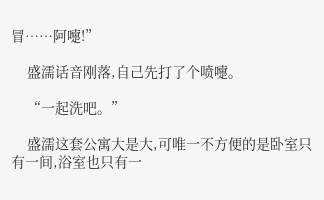冒……阿嚏!”

    盛濡话音刚落,自己先打了个喷嚏。

    “一起洗吧。”

    盛濡这套公寓大是大,可唯一不方便的是卧室只有一间,浴室也只有一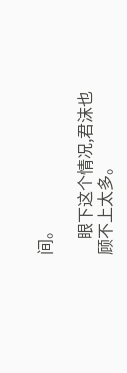间。

    眼下这个情况,君沫也顾不上太多。